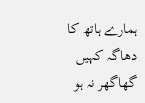ہمارے ہاتھ کا دھاگہ کہیں گھاگھر نہ ہو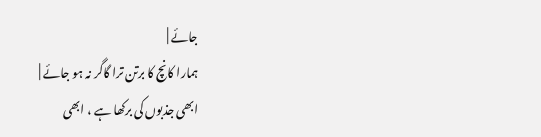جائے |
ہمارا کانچ کا برتن ترا گاگر نہ ہو جائے |
ابھی جذبوں کی برکھا ہے ، ابھی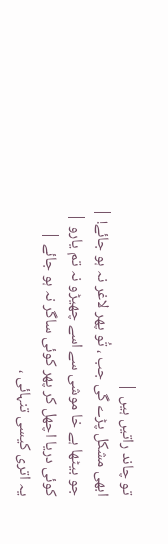تو چاند راتیں ہیں |
ابھی مشکل پڑے گی جب ، تُو پھر لاغر نہ ہو جائے! |
جو بیٹھا ہے خا موشی سے اسے چھیڑو نہ تم یارو |
کوئی دریا اچھل کر پھر کوئی ساگر نہ ہو جائے |
یہ اتری کیسی تنہائی ،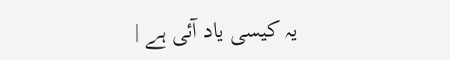یہ کیسی یاد آئی ہے |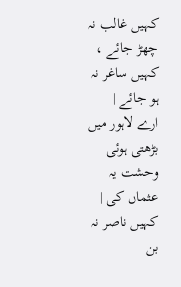کہیں غالب نہ چھڑ جائے ، کہیں ساغر نہ ہو جائے |
ارے لاہور میں بڑھتی ہوئی وحشت یہ عثماں کی |
کہیں ناصر نہ بن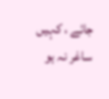جائے ، کہیں ساغر نہ ہو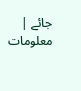جائے |
معلومات